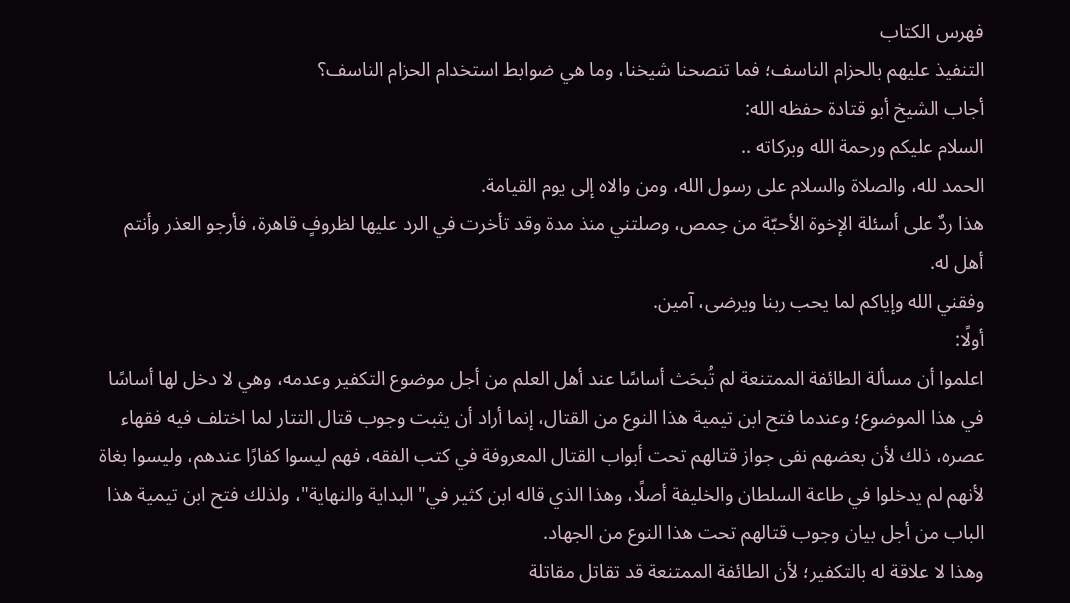فهرس الكتاب
التنفيذ عليهم بالحزام الناسف؛ فما تنصحنا شيخنا، وما هي ضوابط استخدام الحزام الناسف؟
أجاب الشيخ أبو قتادة حفظه الله:
السلام عليكم ورحمة الله وبركاته ..
الحمد لله، والصلاة والسلام على رسول الله، ومن والاه إلى يوم القيامة.
هذا ردٌ على أسئلة الإخوة الأحبّة من حِمص، وصلتني منذ مدة وقد تأخرت في الرد عليها لظروفٍ قاهرة، فأرجو العذر وأنتم أهل له.
وفقني الله وإياكم لما يحب ربنا ويرضى، آمين.
أولًا:
اعلموا أن مسألة الطائفة الممتنعة لم تُبحَث أساسًا عند أهل العلم من أجل موضوع التكفير وعدمه، وهي لا دخل لها أساسًا في هذا الموضوع؛ وعندما فتح ابن تيمية هذا النوع من القتال، إنما أراد أن يثبت وجوب قتال التتار لما اختلف فيه فقهاء عصره، ذلك لأن بعضهم نفى جواز قتالهم تحت أبواب القتال المعروفة في كتب الفقه، فهم ليسوا كفارًا عندهم، وليسوا بغاة لأنهم لم يدخلوا في طاعة السلطان والخليفة أصلًا، وهذا الذي قاله ابن كثير في"البداية والنهاية"، ولذلك فتح ابن تيمية هذا الباب من أجل بيان وجوب قتالهم تحت هذا النوع من الجهاد.
وهذا لا علاقة له بالتكفير؛ لأن الطائفة الممتنعة قد تقاتل مقاتلة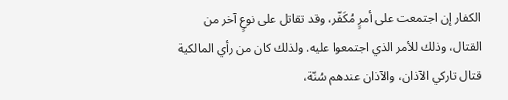الكفار إن اجتمعت على أمرٍ مُكَفّر، وقد تقاتل على نوعٍ آخر من القتال، وذلك للأمر الذي اجتمعوا عليه. ولذلك كان من رأي المالكية قتال تاركي الآذان، والآذان عندهم سُنّة،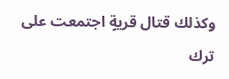وكذلك قتال قريةٍ اجتمعت على ترك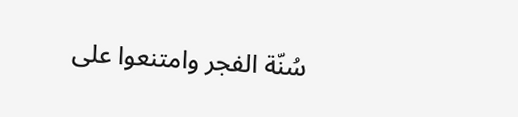سُنّة الفجر وامتنعوا على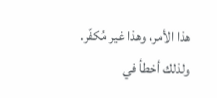هذا الأمر، وهذا غير مُكفّر.
ولذلك أخطأ في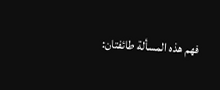فهم هذه المسألة طائفتان: